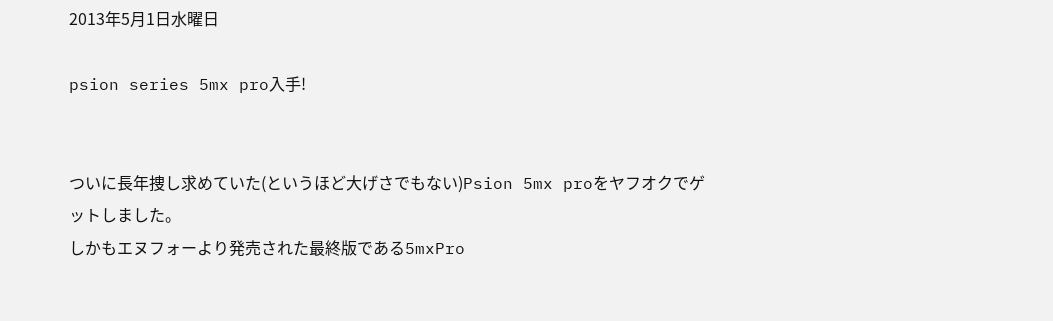2013年5月1日水曜日

psion series 5mx pro入手!


ついに長年捜し求めていた(というほど大げさでもない)Psion 5mx proをヤフオクでゲットしました。
しかもエヌフォーより発売された最終版である5mxPro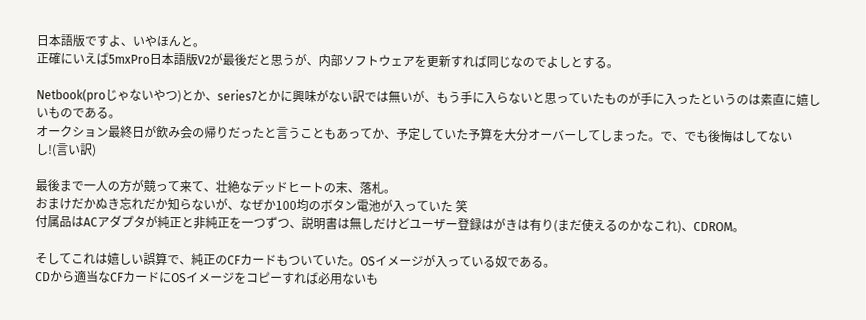日本語版ですよ、いやほんと。
正確にいえば5mxPro日本語版V2が最後だと思うが、内部ソフトウェアを更新すれば同じなのでよしとする。

Netbook(proじゃないやつ)とか、series7とかに興味がない訳では無いが、もう手に入らないと思っていたものが手に入ったというのは素直に嬉しいものである。
オークション最終日が飲み会の帰りだったと言うこともあってか、予定していた予算を大分オーバーしてしまった。で、でも後悔はしてないし!(言い訳)

最後まで一人の方が競って来て、壮絶なデッドヒートの末、落札。
おまけだかぬき忘れだか知らないが、なぜか100均のボタン電池が入っていた 笑
付属品はACアダプタが純正と非純正を一つずつ、説明書は無しだけどユーザー登録はがきは有り(まだ使えるのかなこれ)、CDROM。

そしてこれは嬉しい誤算で、純正のCFカードもついていた。OSイメージが入っている奴である。
CDから適当なCFカードにOSイメージをコピーすれば必用ないも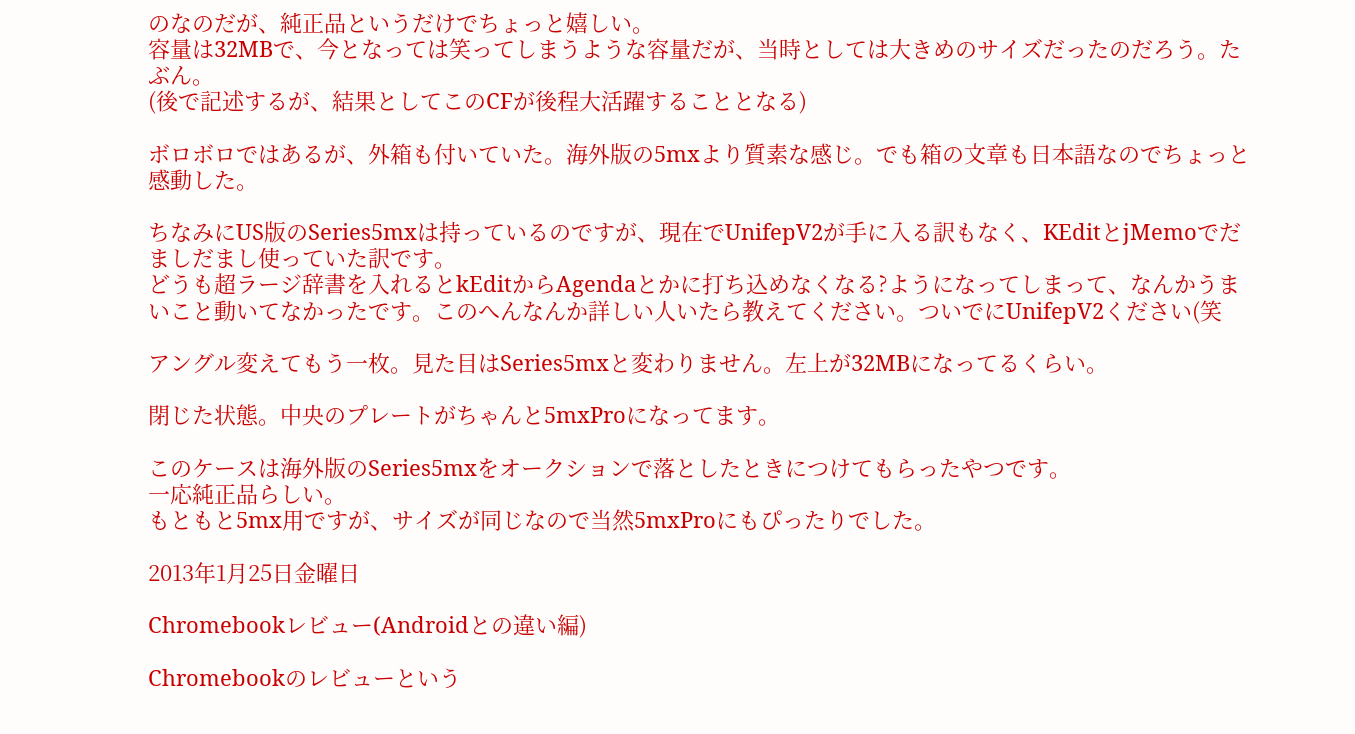のなのだが、純正品というだけでちょっと嬉しい。
容量は32MBで、今となっては笑ってしまうような容量だが、当時としては大きめのサイズだったのだろう。たぶん。
(後で記述するが、結果としてこのCFが後程大活躍することとなる)

ボロボロではあるが、外箱も付いていた。海外版の5mxより質素な感じ。でも箱の文章も日本語なのでちょっと感動した。

ちなみにUS版のSeries5mxは持っているのですが、現在でUnifepV2が手に入る訳もなく、KEditとjMemoでだましだまし使っていた訳です。
どうも超ラージ辞書を入れるとkEditからAgendaとかに打ち込めなくなる?ようになってしまって、なんかうまいこと動いてなかったです。このへんなんか詳しい人いたら教えてください。ついでにUnifepV2ください(笑

アングル変えてもう一枚。見た目はSeries5mxと変わりません。左上が32MBになってるくらい。

閉じた状態。中央のプレートがちゃんと5mxProになってます。

このケースは海外版のSeries5mxをオークションで落としたときにつけてもらったやつです。
一応純正品らしい。
もともと5mx用ですが、サイズが同じなので当然5mxProにもぴったりでした。

2013年1月25日金曜日

Chromebookレビュー(Androidとの違い編)

Chromebookのレビューという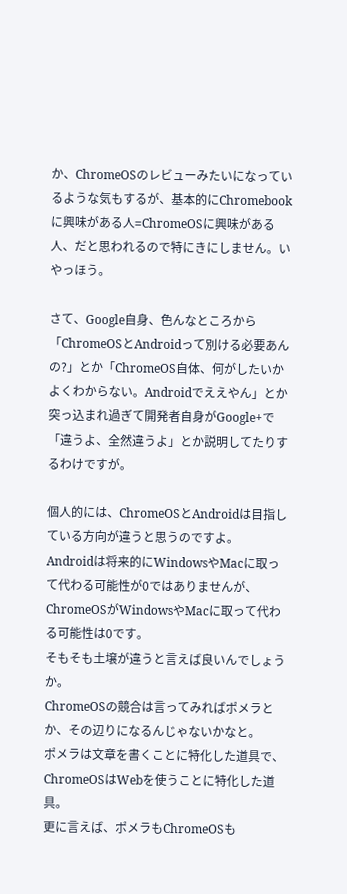か、ChromeOSのレビューみたいになっているような気もするが、基本的にChromebookに興味がある人=ChromeOSに興味がある人、だと思われるので特にきにしません。いやっほう。

さて、Google自身、色んなところから「ChromeOSとAndroidって別ける必要あんの?」とか「ChromeOS自体、何がしたいかよくわからない。Androidでええやん」とか突っ込まれ過ぎて開発者自身がGoogle+で「違うよ、全然違うよ」とか説明してたりするわけですが。

個人的には、ChromeOSとAndroidは目指している方向が違うと思うのですよ。
Androidは将来的にWindowsやMacに取って代わる可能性が0ではありませんが、ChromeOSがWindowsやMacに取って代わる可能性は0です。
そもそも土壌が違うと言えば良いんでしょうか。
ChromeOSの競合は言ってみればポメラとか、その辺りになるんじゃないかなと。
ポメラは文章を書くことに特化した道具で、ChromeOSはWebを使うことに特化した道具。
更に言えば、ポメラもChromeOSも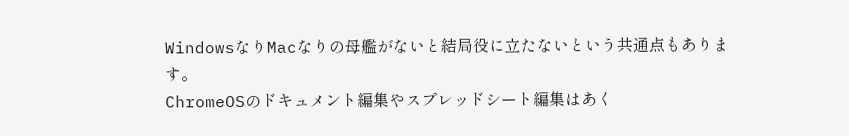WindowsなりMacなりの母艦がないと結局役に立たないという共通点もあります。
ChromeOSのドキュメント編集やスプレッドシート編集はあく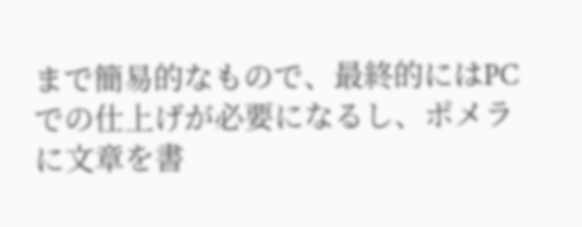まで簡易的なもので、最終的にはPCでの仕上げが必要になるし、ポメラに文章を書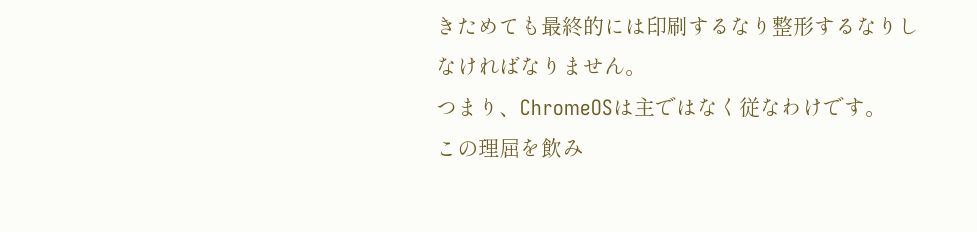きためても最終的には印刷するなり整形するなりしなければなりません。
つまり、ChromeOSは主ではなく従なわけです。
この理屈を飲み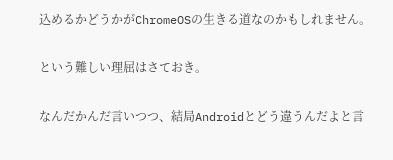込めるかどうかがChromeOSの生きる道なのかもしれません。

という難しい理屈はさておき。

なんだかんだ言いつつ、結局Androidとどう違うんだよと言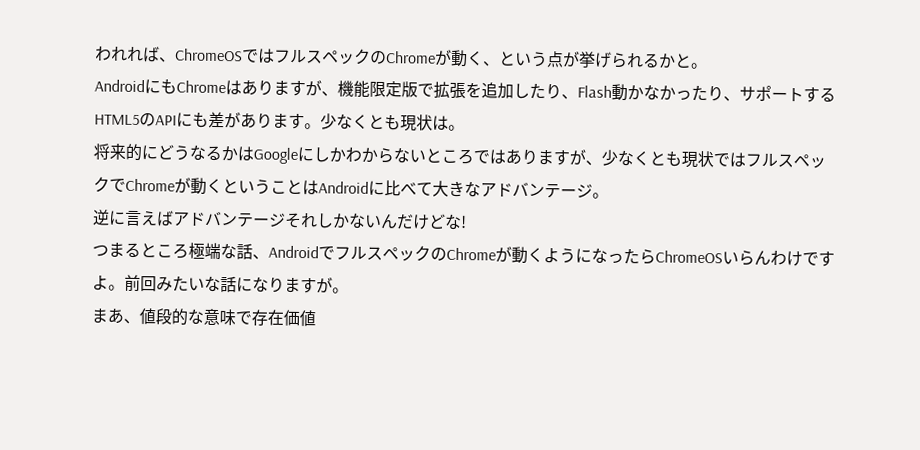われれば、ChromeOSではフルスペックのChromeが動く、という点が挙げられるかと。
AndroidにもChromeはありますが、機能限定版で拡張を追加したり、Flash動かなかったり、サポートするHTML5のAPIにも差があります。少なくとも現状は。
将来的にどうなるかはGoogleにしかわからないところではありますが、少なくとも現状ではフルスペックでChromeが動くということはAndroidに比べて大きなアドバンテージ。
逆に言えばアドバンテージそれしかないんだけどな!
つまるところ極端な話、AndroidでフルスペックのChromeが動くようになったらChromeOSいらんわけですよ。前回みたいな話になりますが。
まあ、値段的な意味で存在価値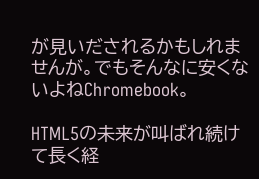が見いだされるかもしれませんが。でもそんなに安くないよねChromebook。

HTML5の未来が叫ばれ続けて長く経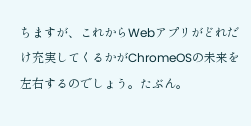ちますが、これからWebアプリがどれだけ充実してくるかがChromeOSの未来を左右するのでしょう。たぶん。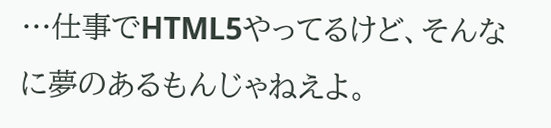…仕事でHTML5やってるけど、そんなに夢のあるもんじゃねえよ。